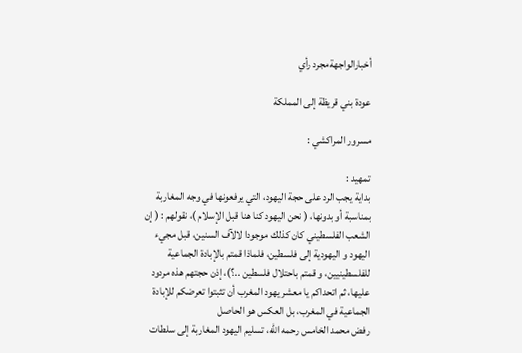أخبارالواجهةمجرد رأي

عودة بني قريظة إلى المملكة

مسرور المراكشي :

تمهيد :
بداية يجب الرد على حجة اليهود، التي يرفعونها في وجه المغاربة بمناسبة أو بدونها، ( نحن اليهود كنا هنا قبل الإسلام )، نقولهم : ( إن الشعب الفلسطيني كان كذلك موجودا لالآف السنين، قبل مجيء اليهود و اليهودية إلى فلسطين، فلماذا قمتم بالإبادة الجماعية للفلسطينيين، و قمتم باحتلال فلسطين ..؟)، إذن حجتهم هذه مردود عليها، ثم اتحداكم يا معشر يهود المغرب أن تثبتوا تعرضكم للإبادة الجماعية في المغرب، بل العكس هو الحاصل
رفض محمد الخامس رحمه الله، تسليم اليهود المغاربة إلى سلطات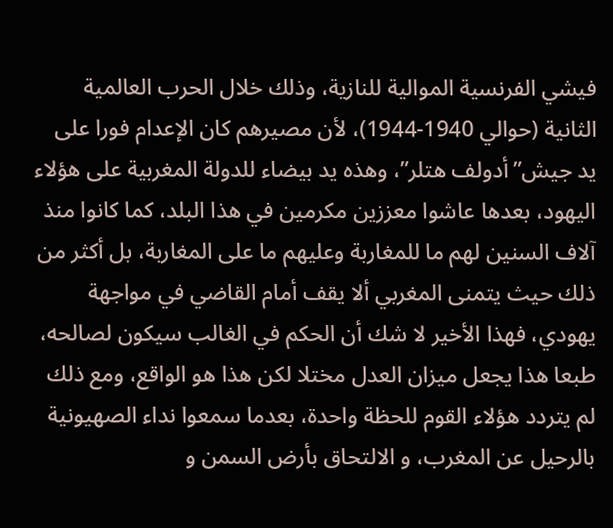فيشي الفرنسية الموالية للنازية، وذلك خلال الحرب العالمية الثانية (حوالي 1940-1944)، لأن مصيرهم كان الإعدام فورا على يد جيش”أدولف هتلر”، وهذه يد بيضاء للدولة المغربية على هؤلاء اليهود، بعدها عاشوا معززين مكرمين في هذا البلد، كما كانوا منذ آلاف السنين لهم ما للمغاربة وعليهم ما على المغاربة، بل أكثر من ذلك حيث يتمنى المغربي ألا يقف أمام القاضي في مواجهة يهودي، فهذا الأخير لا شك أن الحكم في الغالب سيكون لصالحه، طبعا هذا يجعل ميزان العدل مختلا لكن هذا هو الواقع، ومع ذلك لم يتردد هؤلاء القوم للحظة واحدة، بعدما سمعوا نداء الصهيونية بالرحيل عن المغرب، و الالتحاق بأرض السمن و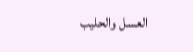العسل والحليب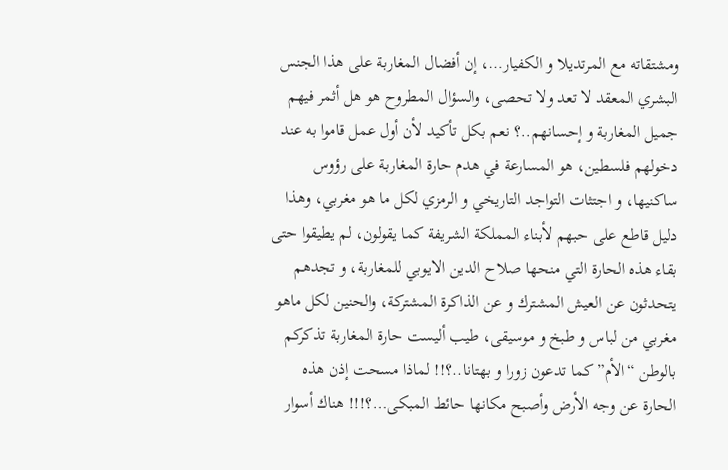ومشتقاته مع المرتديلا و الكفيار…، إن أفضال المغاربة على هذا الجنس البشري المعقد لا تعد ولا تحصى، والسؤال المطروح هو هل أثمر فيهم جميل المغاربة و إحسانهم..؟ نعم بكل تأكيد لأن أول عمل قاموا به عند دخولهم فلسطين، هو المسارعة في هدم حارة المغاربة على رؤوس ساكنيها، و اجتثات التواجد التاريخي و الرمزي لكل ما هو مغربي، وهذا دليل قاطع على حبهم لأبناء المملكة الشريفة كما يقولون، لم يطيقوا حتى بقاء هذه الحارة التي منحها صلاح الدين الايوبي للمغاربة، و تجدهم يتحدثون عن العيش المشترك و عن الذاكرة المشتركة، والحنين لكل ماهو مغربي من لباس و طبخ و موسيقى، طيب أليست حارة المغاربة تذكركم بالوطن “الأم” كما تدعون زورا و بهتانا..؟!! لماذا مسحت إذن هذه الحارة عن وجه الأرض وأصبح مكانها حائط المبكى…؟!!! هناك أسوار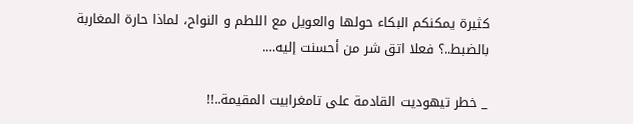كثيرة يمكنكم البكاء حولها والعويل مع اللطم و النواح، لماذا حارة المغاربة بالضبط..؟ فعلا اتق شر من أحسنت إليه….

_ خطر تيهوديت القادمة على تامغرابيت المقيمة..!!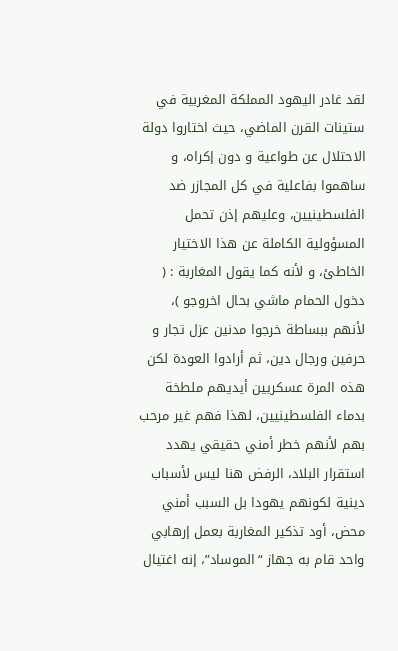لقد غادر اليهود المملكة المغربية في ستينات القرن الماضي، حيث اختاروا دولة الاحتلال عن طواعية و دون إكراه، و ساهموا بفاعلية في كل المجازر ضد الفلسطينيين، وعليهم إذن تحمل المسؤولية الكاملة عن هذا الاختيار الخاطئ، و لأنه كما يقول المغاربة : ( دخول الحمام ماشي بحال اخروجو )، لأنهم ببساطة خرجوا مدنين عزل تجار و حرفين ورجال دين، ثم أرادوا العودة لكن هذه المرة عسكريين أيديهم ملطخة بدماء الفلسطينيين، لهذا فهم غير مرحب بهم لأنهم خطر أمني حقيقي يهدد استقرار البلاد، الرفض هنا ليس لأسباب دينية لكونهم يهودا بل السبب أمني محض، أود تذكير المغاربة بعمل إرهابي واحد قام به جهاز “الموساد”، إنه اغتيال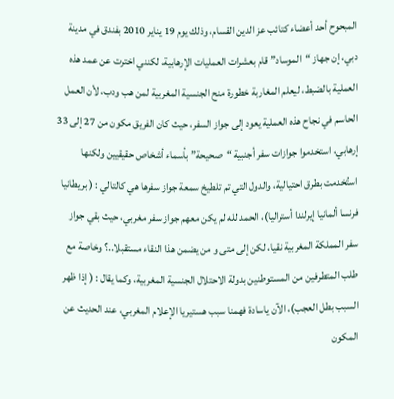المبحوح أحد أعضاء كتائب عز الدين القسام، وذلك يوم 19 يناير 2010 بفندق في مدينة دبي، إن جهاز “الموساد” قام بعشرات العمليات الإرهابية، لكنني اخترت عن عمد هذه العملية بالضبط، ليعلم المغاربة خطورة منح الجنسية المغربية لمن هب ودب، لأن العمل الحاسم في نجاح هذه العملية يعود إلى جواز السفر، حيث كان الفريق مكون من 27 إلى 33 إرهابي، استخدموا جوازات سفر أجنبية “صحيحة” بأسماء أشخاص حقيقيين ولكنها استُخدمت بطرق احتيالية، والدول التي تم تلطيخ سمعة جواز سفرها هي كالتالي : ( بريطانيا فرنسا ألمانيا إيرلندا أستراليا)، الحمد لله لم يكن معهم جواز سفر مغربي، حيث بقي جواز سفر المملكة المغربية نقيا، لكن إلى متى و من يضمن هذا النقاء مستقبلا..؟ وخاصة مع طلب المتطرفين من المستوطنين بدولة الاحتلال الجنسية المغربية، وكما يقال : ( إذا ظهر السبب بطل العجب)، الآن ياسادة فهمنا سبب هستيريا الإعلام المغربي، عند الحديث عن المكون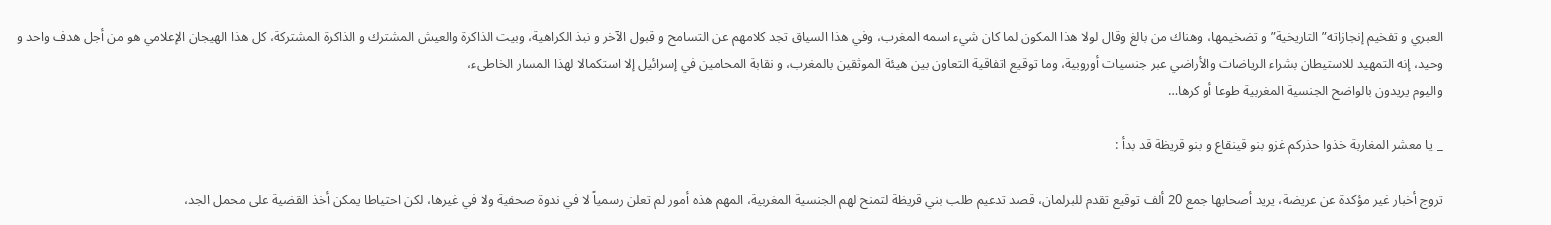العبري و تفخيم إنجازاته”التاريخية” و تضخيمها، وهناك من بالغ وقال لولا هذا المكون لما كان شيء اسمه المغرب، وفي هذا السياق تجد كلامهم عن التسامح و قبول الآخر و نبذ الكراهية، وبيت الذاكرة والعيش المشترك و الذاكرة المشتركة، كل هذا الهيجان الإعلامي هو من أجل هدف واحد و وحيد، إنه التمهيد للاستيطان بشراء الرياضات والأراضي عبر جنسيات أوروبية، وما توقيع اتفاقية التعاون بين هيئة الموثقين بالمغرب، و نقابة المحامين في إسرائيل إلا استكمالا لهذا المسار الخاطىء،
واليوم يريدون بالواضح الجنسية المغربية طوعا أو كرها…

_ يا معشر المغاربة خذوا حذركم غزو بنو قينقاع و بنو قريظة قد بدأ :

تروج أخبار غير مؤكدة عن عريضة، يريد أصحابها جمع 20 ألف توقيع تقدم للبرلمان، قصد تدعيم طلب بني قريظة لتمنح لهم الجنسية المغربية، المهم هذه أمور لم تعلن رسمياً لا في ندوة صحفية ولا في غيرها، لكن احتياطا يمكن أخذ القضية على محمل الجد،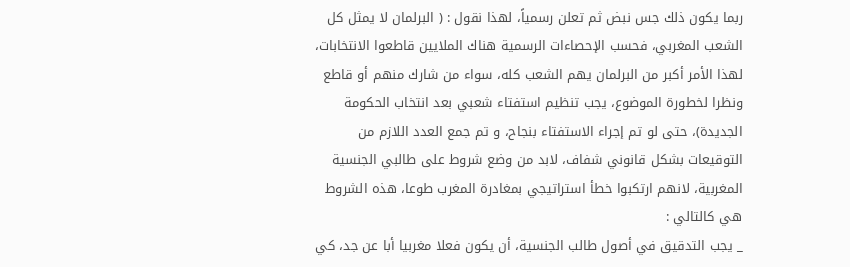ربما يكون ذلك جس نبض ثم تعلن رسمياً، لهذا نقول : ( البرلمان لا يمثل كل الشعب المغربي، فحسب الإحصاءات الرسمية هناك الملايين قاطعوا الانتخابات، لهذا الأمر أكبر من البرلمان يهم الشعب كله، سواء من شارك منهم أو قاطع ونظرا لخطورة الموضوع، يجب تنظيم استفتاء شعبي بعد انتخاب الحكومة الجديدة)، حتى لو تم إجراء الاستفتاء بنجاح، و تم جمع العدد اللازم من التوقيعات بشكل قانوني شفاف، لابد من وضع شروط على طالبي الجنسية المغربية، لانهم ارتكبوا خطأ استراتيجي بمغادرة المغرب طوعا، هذه الشروط هي كالتالي :
_ يجب التدقيق في أصول طالب الجنسية، أن يكون فعلا مغربيا أبا عن جد، كي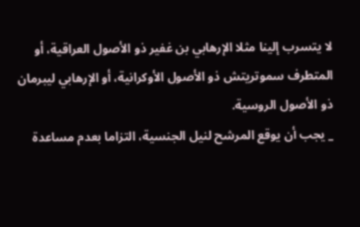لا يتسرب إلينا مثلا الإرهابي بن غفير ذو الأصول العراقية، أو المتطرف سموتريتش ذو الأصول الأوكرانية، أو الإرهابي ليبرمان ذو الأصول الروسية.
_ يجب أن يوقع المرشح لنيل الجنسية، التزاما بعدم مساعدة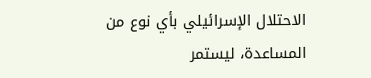الاحتلال الإسرائيلي بأي نوع من المساعدة، ليستمر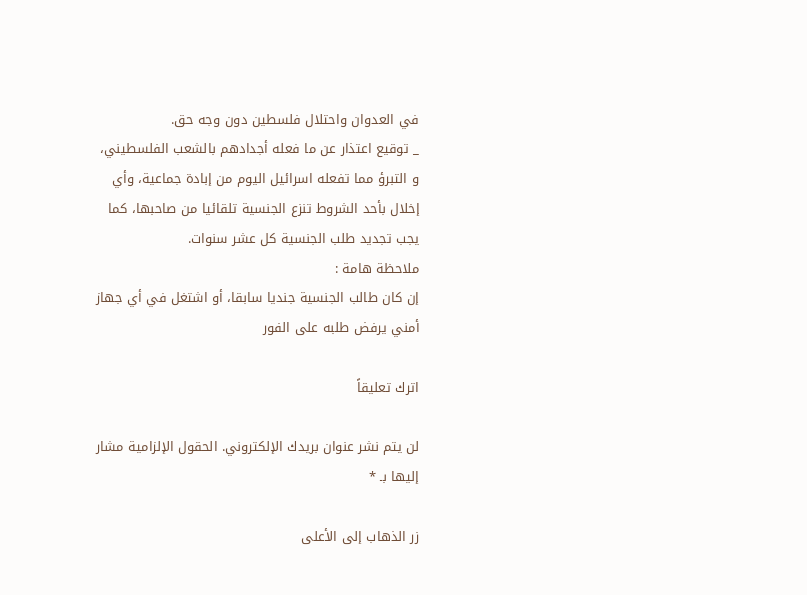في العدوان واحتلال فلسطين دون وجه حق.
_ توقيع اعتذار عن ما فعله أجدادهم بالشعب الفلسطيني، و التبرؤ مما تفعله اسرائيل اليوم من إبادة جماعية، وأي إخلال بأحد الشروط تنزع الجنسية تلقائيا من صاحبها، كما يجب تجديد طلب الجنسية كل عشر سنوات.
ملاحظة هامة :
إن كان طالب الجنسية جنديا سابقا، أو اشتغل في أي جهاز أمني يرفض طلبه على الفور

اترك تعليقاً

لن يتم نشر عنوان بريدك الإلكتروني. الحقول الإلزامية مشار إليها بـ *

زر الذهاب إلى الأعلى